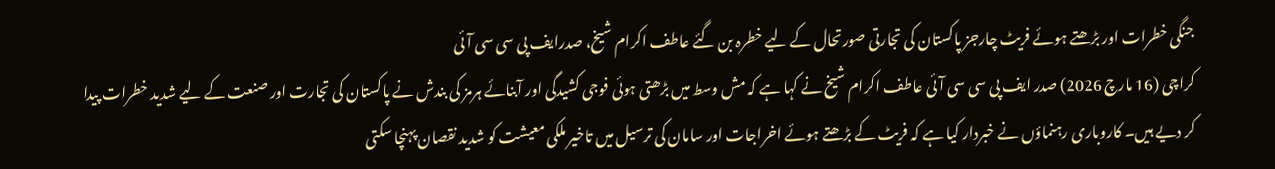جنگی خطرات اور بڑھتے ہوئے فریٹ چارجز پاکستان کی تجارتی صورتحال کے لیے خطرہ بن گئے عاطف اکرام شیخ، صدرایف پی سی سی آئی
کراچی (16 مارچ 2026) صدر ایف پی سی سی آئی عاطف اکرام شیخ نے کہا ہے کہ مش وسط میں بڑھتی ہوئی فوجی کشیدگی اور آبنائے ہرمز کی بندش نے پاکستان کی تجارت اور صنعت کے لیے شدید خطرات پیدا کر دیے ہیں۔ کاروباری رہنماؤں نے خبردار کیا ہے کہ فریٹ کے بڑھتے ہوئے اخراجات اور سامان کی ترسیل میں تاخیر ملکی معیشت کو شدید نقصان پہنچا سکتی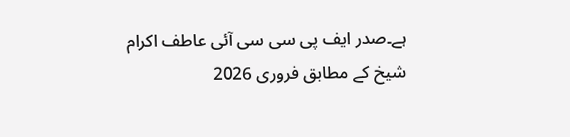ہے۔صدر ایف پی سی سی آئی عاطف اکرام شیخ کے مطابق فروری 2026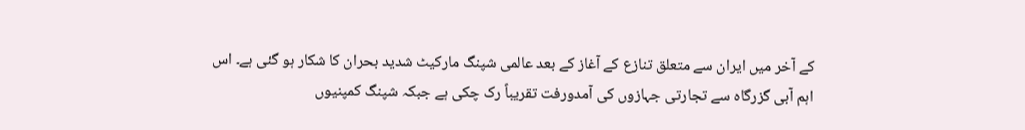کے آخر میں ایران سے متعلق تنازع کے آغاز کے بعد عالمی شپنگ مارکیٹ شدید بحران کا شکار ہو گئی ہے۔ اس اہم آبی گزرگاہ سے تجارتی جہازوں کی آمدورفت تقریباً رک چکی ہے جبکہ شپنگ کمپنیوں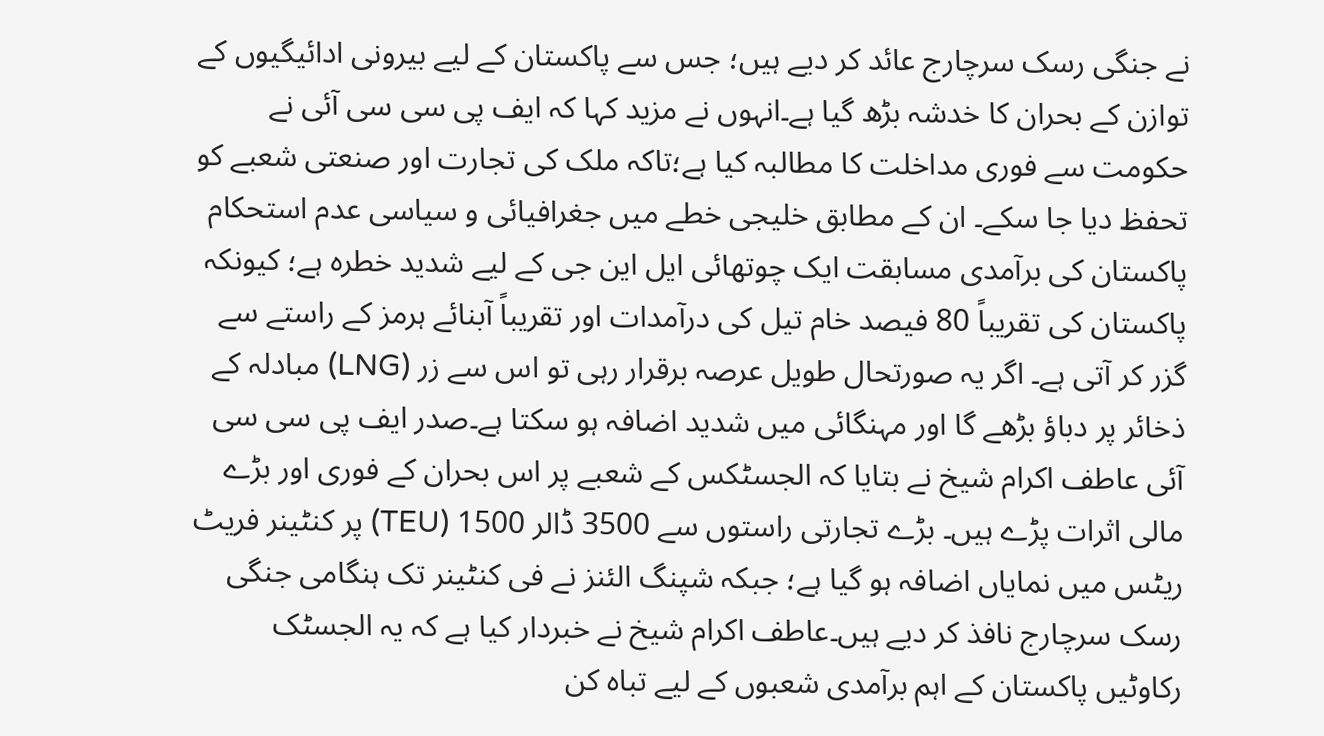نے جنگی رسک سرچارج عائد کر دیے ہیں؛ جس سے پاکستان کے لیے بیرونی ادائیگیوں کے توازن کے بحران کا خدشہ بڑھ گیا ہے۔انہوں نے مزید کہا کہ ایف پی سی سی آئی نے حکومت سے فوری مداخلت کا مطالبہ کیا ہے؛تاکہ ملک کی تجارت اور صنعتی شعبے کو تحفظ دیا جا سکے۔ ان کے مطابق خلیجی خطے میں جغرافیائی و سیاسی عدم استحکام پاکستان کی برآمدی مسابقت ایک چوتھائی ایل این جی کے لیے شدید خطرہ ہے؛ کیونکہ پاکستان کی تقریباً 80 فیصد خام تیل کی درآمدات اور تقریباً آبنائے ہرمز کے راستے سے گزر کر آتی ہے۔ اگر یہ صورتحال طویل عرصہ برقرار رہی تو اس سے زر (LNG) مبادلہ کے ذخائر پر دباؤ بڑھے گا اور مہنگائی میں شدید اضافہ ہو سکتا ہے۔صدر ایف پی سی سی آئی عاطف اکرام شیخ نے بتایا کہ الجسٹکس کے شعبے پر اس بحران کے فوری اور بڑے مالی اثرات پڑے ہیں۔ بڑے تجارتی راستوں سے 3500 ڈالر 1500 (TEU) پر کنٹینر فریٹ ریٹس میں نمایاں اضافہ ہو گیا ہے؛ جبکہ شپنگ الئنز نے فی کنٹینر تک ہنگامی جنگی رسک سرچارج نافذ کر دیے ہیں۔عاطف اکرام شیخ نے خبردار کیا ہے کہ یہ الجسٹک رکاوٹیں پاکستان کے اہم برآمدی شعبوں کے لیے تباہ کن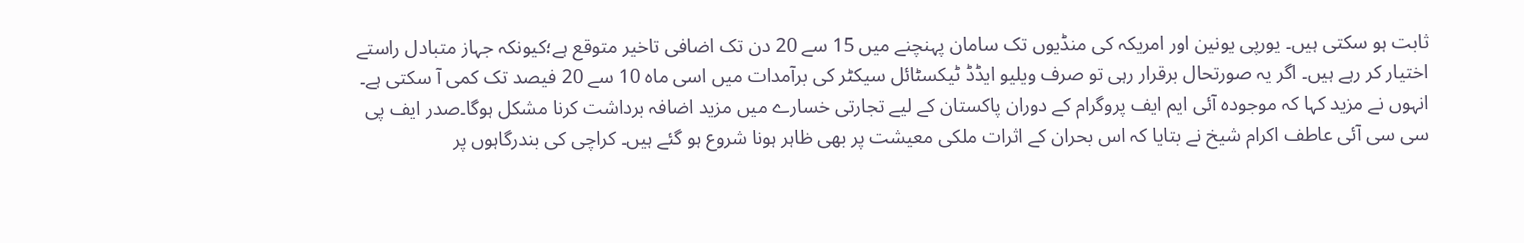ثابت ہو سکتی ہیں۔ یورپی یونین اور امریکہ کی منڈیوں تک سامان پہنچنے میں 15 سے 20 دن تک اضافی تاخیر متوقع ہے؛کیونکہ جہاز متبادل راستے اختیار کر رہے ہیں۔ اگر یہ صورتحال برقرار رہی تو صرف ویلیو ایڈڈ ٹیکسٹائل سیکٹر کی برآمدات میں اسی ماہ 10 سے 20 فیصد تک کمی آ سکتی ہے۔ انہوں نے مزید کہا کہ موجودہ آئی ایم ایف پروگرام کے دوران پاکستان کے لیے تجارتی خسارے میں مزید اضافہ برداشت کرنا مشکل ہوگا۔صدر ایف پی سی سی آئی عاطف اکرام شیخ نے بتایا کہ اس بحران کے اثرات ملکی معیشت پر بھی ظاہر ہونا شروع ہو گئے ہیں۔ کراچی کی بندرگاہوں پر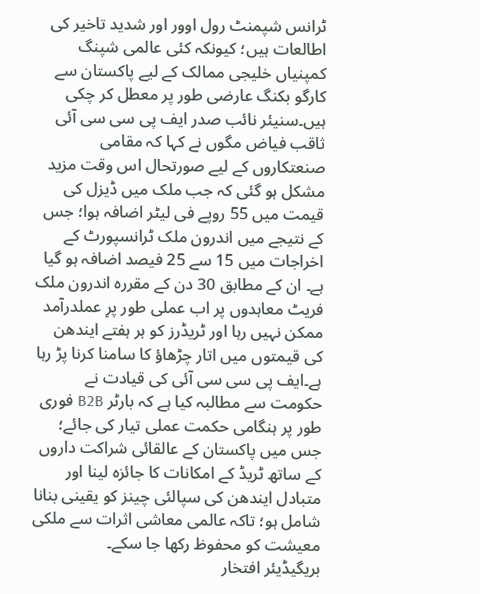ٹرانس شپمنٹ رول اوور اور شدید تاخیر کی اطالعات ہیں؛ کیونکہ کئی عالمی شپنگ کمپنیاں خلیجی ممالک کے لیے پاکستان سے کارگو بکنگ عارضی طور پر معطل کر چکی ہیں۔سنیئر نائب صدر ایف پی سی سی آئی ثاقب فیاض مگوں نے کہا کہ مقامی صنعتکاروں کے لیے صورتحال اس وقت مزید مشکل ہو گئی کہ جب ملک میں ڈیزل کی قیمت میں 55 روپے فی لیٹر اضافہ ہوا؛ جس کے نتیجے میں اندرون ملک ٹرانسپورٹ کے اخراجات میں 15 سے 25 فیصد اضافہ ہو گیا ہے۔ ان کے مطابق 30 دن کے مقررہ اندرون ملک فریٹ معاہدوں پر اب عملی طور پرِ عملدرآمد ممکن نہیں رہا اور ٹریڈرز کو ہر ہفتے ایندھن کی قیمتوں میں اتار چڑھاؤ کا سامنا کرنا پڑ رہا ہے۔ایف پی سی سی آئی کی قیادت نے حکومت سے مطالبہ کیا ہے کہ بارٹر B2B فوری طور پر ہنگامی حکمت عملی تیار کی جائے؛ جس میں پاکستان کے عالقائی شراکت داروں کے ساتھ ٹریڈ کے امکانات کا جائزہ لینا اور متبادل ایندھن کی سپالئی چینز کو یقینی بنانا شامل ہو؛ تاکہ عالمی معاشی اثرات سے ملکی معیشت کو محفوظ رکھا جا سکے۔
بریگیڈیئر افتخار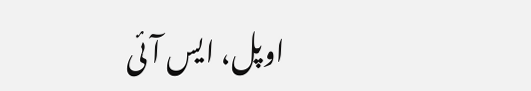اوپل، ایس آئی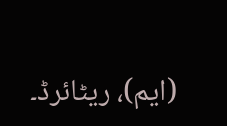(ایم)، ریٹائرڈ۔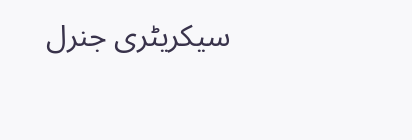سیکریٹری جنرل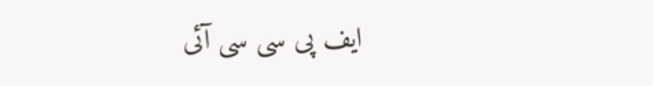ایف پی سی سی آئی